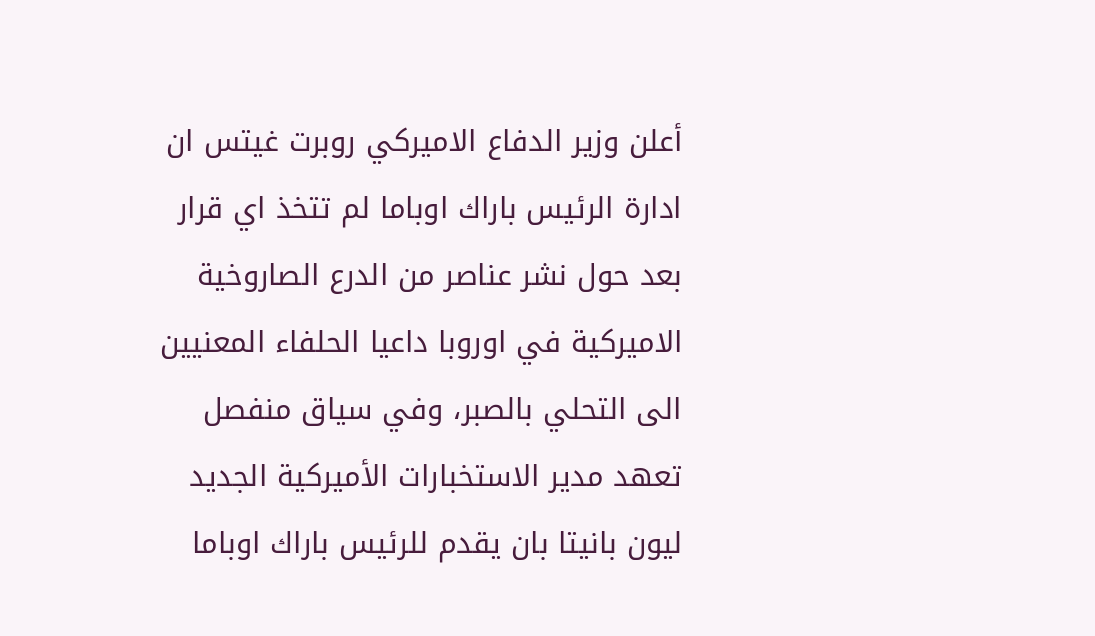أعلن وزير الدفاع الاميركي روبرت غيتس ان ادارة الرئيس باراك اوباما لم تتخذ اي قرار بعد حول نشر عناصر من الدرع الصاروخية الاميركية في اوروبا داعيا الحلفاء المعنيين الى التحلي بالصبر، وفي سياق منفصل تعهد مدير الاستخبارات الأميركية الجديد ليون بانيتا بان يقدم للرئيس باراك اوباما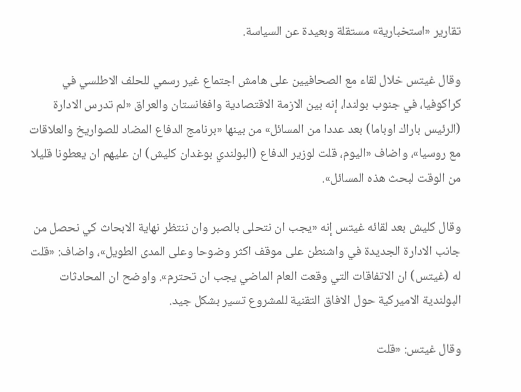تقارير «استخبارية» مستقلة وبعيدة عن السياسة.

وقال غيتس خلال لقاء مع الصحافيين على هامش اجتماع غير رسمي للحلف الاطلسي في كراكوفيا، في جنوب بولندا، إنه بين الازمة الاقتصادية وافغانستان والعراق «لم تدرس الادارة (الرئيس باراك اوباما) بعد عددا من المسائل» من بينها «برنامج الدفاع المضاد للصواريخ والعلاقات مع روسيا»، واضاف «اليوم، قلت لوزير الدفاع (البولندي بوغدان كليش) ان عليهم ان يعطونا قليلا من الوقت لبحث هذه المسائل».

وقال كليش بعد لقائه غيتس إنه «يجب ان نتحلى بالصبر وان ننتظر نهاية الابحاث كي نحصل من جانب الادارة الجديدة في واشنطن على موقف اكثر وضوحا وعلى المدى الطويل»، واضاف: «قلت له (غيتس) ان الاتفاقات التي وقعت العام الماضي يجب ان تحترم». واوضح ان المحادثات البولندية الاميركية حول الافاق التقنية للمشروع تسير بشكل جيد.

وقال غيتس: «قلت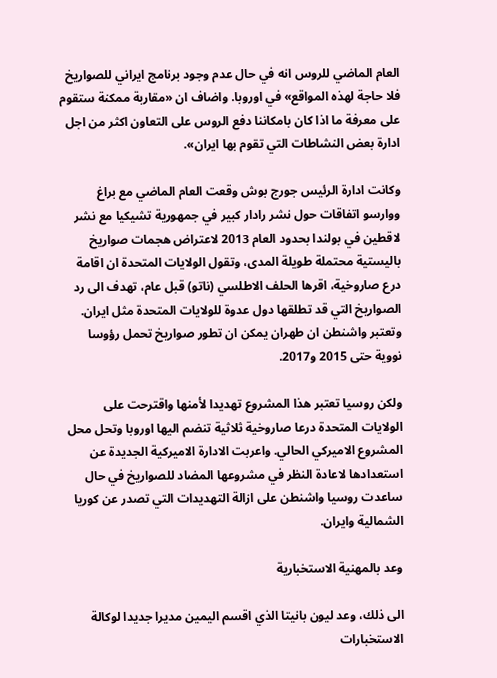العام الماضي للروس انه في حال عدم وجود برنامج ايراني للصواريخ فلا حاجة لهذه المواقع» في اوروبا. واضاف ان «مقاربة ممكنة ستقوم على معرفة ما اذا كان بامكاننا دفع الروس على التعاون اكثر من اجل ادارة بعض النشاطات التي تقوم بها ايران».

وكانت ادارة الرئيس جورج بوش وقعت العام الماضي مع براغ ووارسو اتفاقات حول نشر رادار كبير في جمهورية تشيكيا مع نشر لاقطين في بولندا بحدود العام 2013 لاعتراض هجمات صواريخ باليستية محتملة طويلة المدى، وتقول الولايات المتحدة ان اقامة درع صاروخية، اقرها الحلف الاطلسي (ناتو) قبل عام، تهدف الى رد الصواريخ التي قد تطلقها دول عدوة للولايات المتحدة مثل ايران. وتعتبر واشنطن ان طهران يمكن ان تطور صواريخ تحمل رؤوسا نووية حتى 2015 و2017.

ولكن روسيا تعتبر هذا المشروع تهديدا لأمنها واقترحت على الولايات المتحدة درعا صاروخية ثلاثية تنضم اليها اوروبا وتحل محل المشروع الاميركي الحالي. واعربت الادارة الاميركية الجديدة عن استعدادها لاعادة النظر في مشروعها المضاد للصواريخ في حال ساعدت روسيا واشنطن على ازالة التهديدات التي تصدر عن كوريا الشمالية وايران.

وعد بالمهنية الاستخبارية

الى ذلك، وعد ليون بانيتا الذي اقسم اليمين مديرا جديدا لوكالة الاستخبارات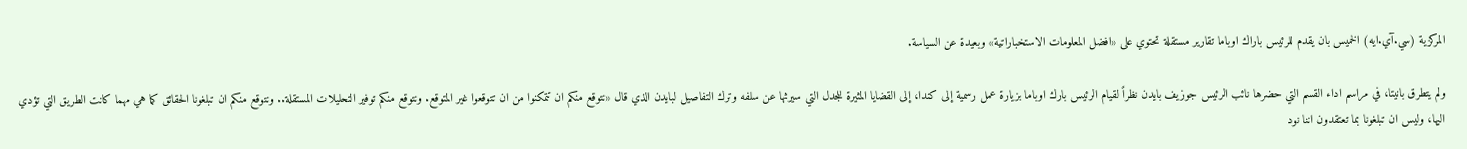المركزية (سي.آي.ايه) الخميس بان يقدم للرئيس باراك اوباما تقارير مستقلة تحتوي على «افضل المعلومات الاستخباراتية» وبعيدة عن السياسة.

ولم يتطرق بانيتا، في مراسم اداء القسم التي حضرها نائب الرئيس جوزيف بايدن نظراً لقيام الرئيس بارك اوباما بزيارة عمل رسمية إلى كندا، إلى القضايا المثيرة للجدل التي سيرثها عن سلفه وترك التفاصيل لبايدن الذي قال «نتوقع منكم ان تتمكنوا من ان تتوقعوا غير المتوقع. ونتوقع منكم توفير التحليلات المستقلة.. ونتوقع منكم ان تبلغونا الحقائق كما هي مهما كانت الطريق التي تؤدي اليها، وليس ان تبلغونا بما تعتقدون اننا نود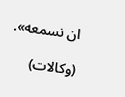ان نسمعه».

(وكالات)